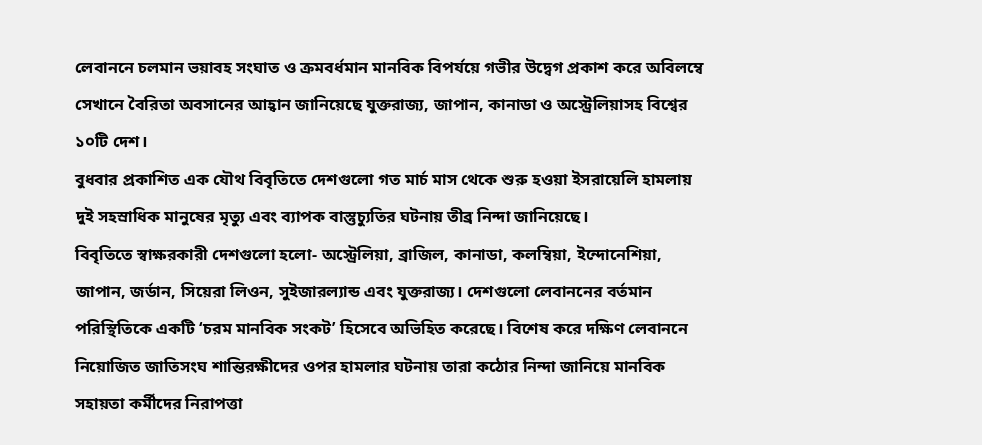লেবাননে চলমান ভয়াবহ সংঘাত ও ক্রমবর্ধমান মানবিক বিপর্যয়ে গভীর উদ্বেগ প্রকাশ করে অবিলম্বে সেখানে বৈরিতা অবসানের আহ্বান জানিয়েছে যুক্তরাজ্য, জাপান, কানাডা ও অস্ট্রেলিয়াসহ বিশ্বের ১০টি দেশ।
বুধবার প্রকাশিত এক যৌথ বিবৃতিতে দেশগুলো গত মার্চ মাস থেকে শুরু হওয়া ইসরায়েলি হামলায় দুই সহস্রাধিক মানুষের মৃত্যু এবং ব্যাপক বাস্তুচ্যুতির ঘটনায় তীব্র নিন্দা জানিয়েছে।
বিবৃতিতে স্বাক্ষরকারী দেশগুলো হলো- অস্ট্রেলিয়া, ব্রাজিল, কানাডা, কলম্বিয়া, ইন্দোনেশিয়া, জাপান, জর্ডান, সিয়েরা লিওন, সুইজারল্যান্ড এবং যুক্তরাজ্য। দেশগুলো লেবাননের বর্তমান পরিস্থিতিকে একটি ‘চরম মানবিক সংকট’ হিসেবে অভিহিত করেছে। বিশেষ করে দক্ষিণ লেবাননে নিয়োজিত জাতিসংঘ শান্তিরক্ষীদের ওপর হামলার ঘটনায় তারা কঠোর নিন্দা জানিয়ে মানবিক সহায়তা কর্মীদের নিরাপত্তা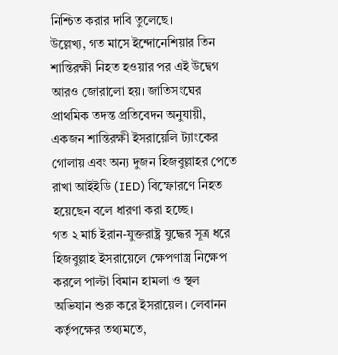নিশ্চিত করার দাবি তুলেছে।
উল্লেখ্য, গত মাসে ইন্দোনেশিয়ার তিন শান্তিরক্ষী নিহত হওয়ার পর এই উদ্বেগ আরও জোরালো হয়। জাতিসংঘের প্রাথমিক তদন্ত প্রতিবেদন অনুযায়ী, একজন শান্তিরক্ষী ইসরায়েলি ট্যাংকের গোলায় এবং অন্য দুজন হিজবুল্লাহর পেতে রাখা আইইডি (IED) বিস্ফোরণে নিহত হয়েছেন বলে ধারণা করা হচ্ছে।
গত ২ মার্চ ইরান-যুক্তরাষ্ট্র যুদ্ধের সূত্র ধরে হিজবুল্লাহ ইসরায়েলে ক্ষেপণাস্ত্র নিক্ষেপ করলে পাল্টা বিমান হামলা ও স্থল অভিযান শুরু করে ইসরায়েল। লেবানন কর্তৃপক্ষের তথ্যমতে,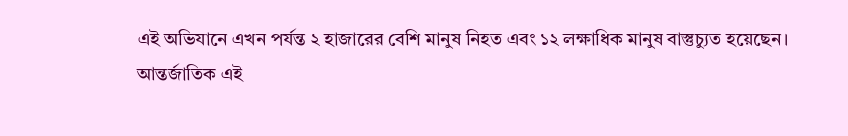এই অভিযানে এখন পর্যন্ত ২ হাজারের বেশি মানুষ নিহত এবং ১২ লক্ষাধিক মানুষ বাস্তুচ্যুত হয়েছেন।
আন্তর্জাতিক এই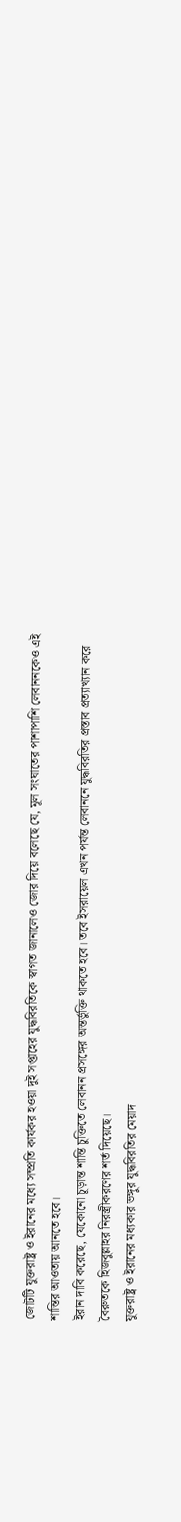জোটটি যুক্তরাষ্ট্র ও ইরানের মধ্যে সম্প্রতি কার্যকর হওয়া দুই সপ্তাহের যুদ্ধবিরতিকে স্বাগত জানালেও জোর দিয়ে বলেছে যে, মূল সংঘাতের পাশাপাশি লেবাননকেও এই শান্তির আওতায় আনতে হবে।
ইরান দাবি করেছে, যেকোনো চূড়ান্ত শান্তি চুক্তিতে লেবানন প্রসঙ্গের অন্তর্ভুক্তি থাকতে হবে। তবে ইসরায়েল এখন পর্যন্ত লেবাননে যুদ্ধবিরতির প্রস্তাব প্রত্যাখ্যান করে বৈরুতকে হিজবুল্লাহর নিরস্ত্রীকরণের শর্ত দিয়েছে।
যুক্তরাষ্ট্র ও ইরানের মধ্যকার ভঙ্গুর যুদ্ধবিরতির মেয়াদ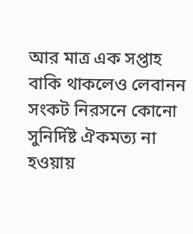আর মাত্র এক সপ্তাহ বাকি থাকলেও লেবানন সংকট নিরসনে কোনো সুনির্দিষ্ট ঐকমত্য না হওয়ায়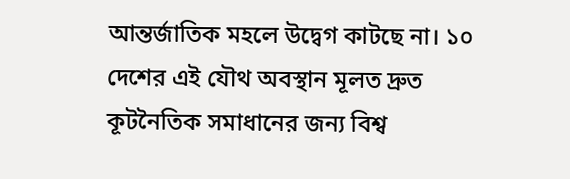আন্তর্জাতিক মহলে উদ্বেগ কাটছে না। ১০ দেশের এই যৌথ অবস্থান মূলত দ্রুত কূটনৈতিক সমাধানের জন্য বিশ্ব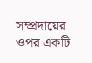সম্প্রদায়ের ওপর একটি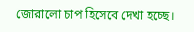জোরালো চাপ হিসেবে দেখা হচ্ছে।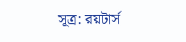সূত্র: রয়টার্স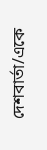দেশবার্তা/একে